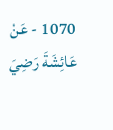1070 - عَنْ عَائِشَةَ رَضِيَ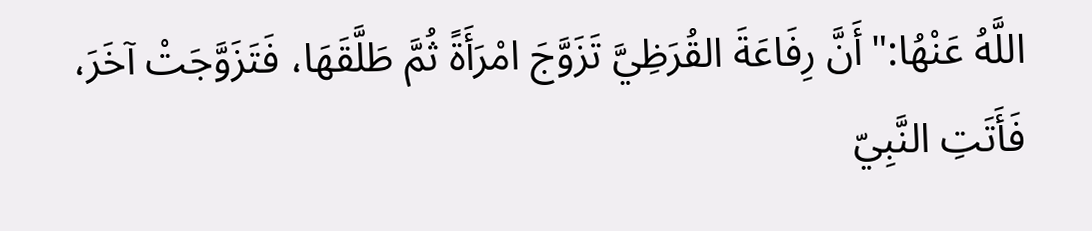اللَّهُ عَنْهُا:"أَنَّ رِفَاعَةَ القُرَظِيَّ تَزَوَّجَ امْرَأَةً ثُمَّ طَلَّقَهَا، فَتَزَوَّجَتْ آخَرَ، فَأَتَتِ النَّبِيّ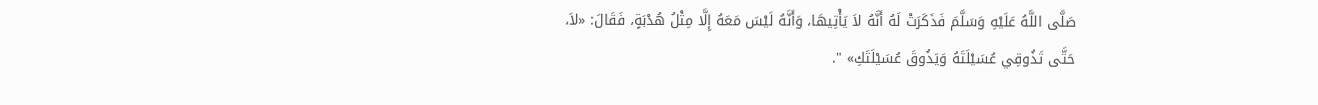صَلَّى اللَّهُ عَلَيْهِ وَسَلَّمَ فَذَكَرَتْ لَهُ أَنَّهُ لاَ يَأْتِيهَا، وَأَنَّهُ لَيْسَ مَعَهُ إِلَّا مِثْلُ هُدْبَةٍ، فَقَالَ: «لاَ، حَتَّى تَذُوقِي عُسَيْلَتَهُ وَيَذُوقَ عُسَيْلَتَكِ» ".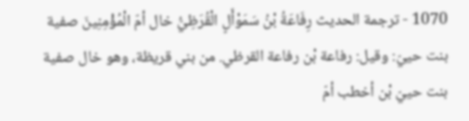1070 - ترجمة الحديث رِفَاعَةُ بْنُ سَمَوْأَلٍ الْقُرَظِيُّ خال أمّ الْمُؤْمِنِينَ صفية بنت حييّ: وقيل: رفاعة بْن رفاعة القرظي. من بني قريظة، وهو خال صفية بنت حييّ بْن أخطب أمّ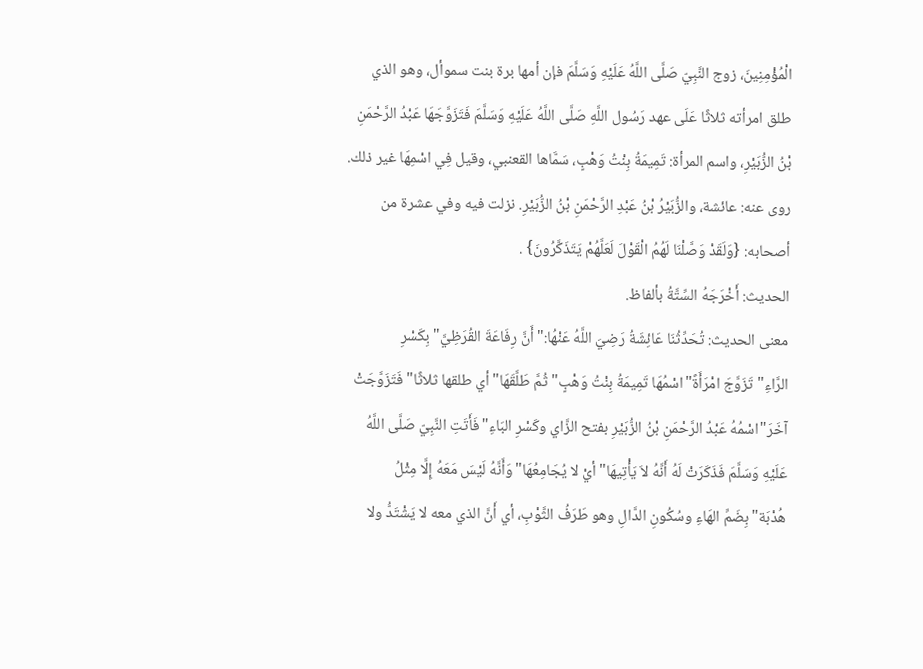الْمُؤْمِنِينَ، زوج النَّبِيّ صَلَّى اللَّهُ عَلَيْهِ وَسَلَّمَ فإن أمها برة بنت سموأل، وهو الذي طلق امرأته ثلاثًا عَلَى عهد رَسُول اللَّهِ صَلَّى اللَّهُ عَلَيْهِ وَسَلَّمَ فَتَزَوَّجَهَا عَبْدُ الرَّحْمَنِ بْنُ الزُّبَيْرِ، واسم المرأة: تَمِيمَةُ بِنْتُ وَهْبٍ، سَمَّاها القعنبي، وقيل فِي اسْمِهَا غير ذلك. روى عنه: عائشة، والزُّبَيْرُ بْنُ عَبْدِ الرَّحْمَنِ بْنُ الزُّبَيْرِ. نزلت فيه وفي عشرة من أصحابه: {وَلَقَدْ وَصَّلْنَا لَهُمُ الْقَوْلَ لَعَلَّهُمْ يَتَذَكَّرُونَ} .
الحديث: أَخْرَجَهُ السِّتَّةُ بألفاظ.
معنى الحديث: تُحَدِّثُنَا عَائِشَةُ رَضِيَ اللَّهُ عَنْهُا:"أَنَّ رِفَاعَةَ القُرَظِيَّ"بِكَسْرِ الرَّاءِ"تَزَوَّجَ امْرَأَةً"اسْمُهَا تَمِيمَةُ بِنْتُ وَهْبٍ"ثُمَّ طَلَّقَهَا"أي طلقها ثلاثًا"فَتَزَوَّجَتْ آخَرَ"اسْمُهُ عَبْدُ الرَّحْمَنِ بْنُ الزُّبَيْرِ بفتح الزَّاي وكَسْرِ البَاءِ"فَأَتَتِ النَّبِيّ صَلَّى اللَّهُ عَلَيْهِ وَسَلَّمَ فَذَكَرَتْ لَهُ أَنَّهُ لاَ يَأْتِيهَا"أيْ لا يُجَامِعُهَا"وَأَنَّهُ لَيْسَ مَعَهُ إِلَّا مِثْلُ هُدْبَة"بِضَمِّ الهَاءِ وسُكُونِ الدَّالِ وهو طَرَفُ الثَّوْبِ، أي أَنَّ الذي معه لا يَشْتَدُّ ولا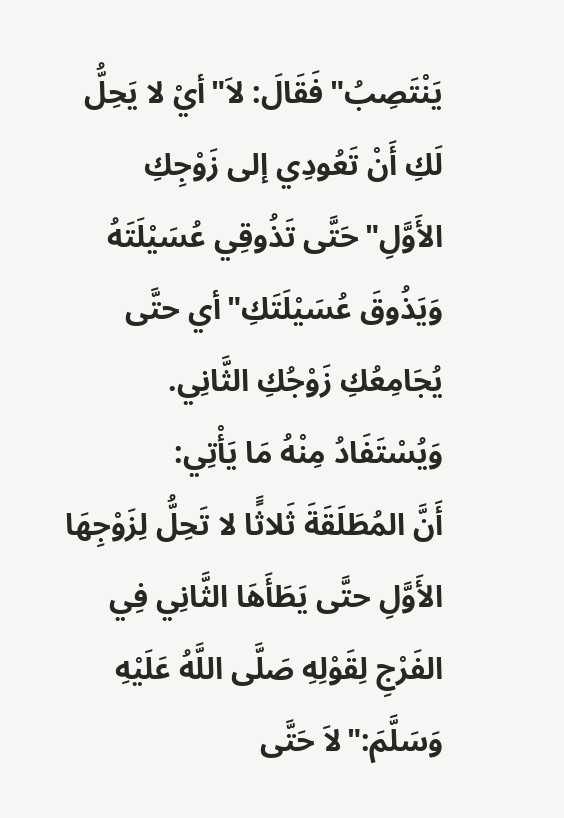يَنْتَصِبُ"فَقَالَ: لاَ"أيْ لا يَحِلُّ لَكِ أَنْ تَعُودِي إلى زَوْجِكِ الأَوَّلِ"حَتَّى تَذُوقِي عُسَيْلَتَهُ وَيَذُوقَ عُسَيْلَتَكِ"أي حتَّى يُجَامِعُكِ زَوْجُكِ الثَّانِي.
وَيُسْتَفَادُ مِنْهُ مَا يَأْتِي:
أَنَّ المُطَلَقَةَ ثَلاثًَا لا تَحِلُّ لِزَوْجِهَا الأَوَّلِ حتَّى يَطَأَهَا الثَّانِي فِي الفَرْجِ لِقَوْلِهِ صَلَّى اللَّهُ عَلَيْهِ وَسَلَّمَ:"لاَ حَتَّى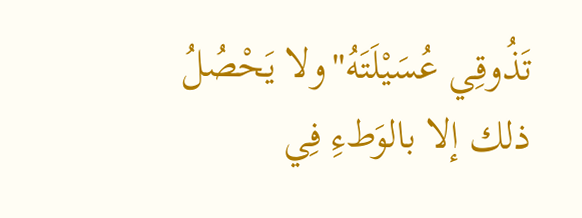تَذُوقِي عُسَيْلَتَهُ"ولا يَحْصُلُ ذلك إلا بالوَطءِ فِي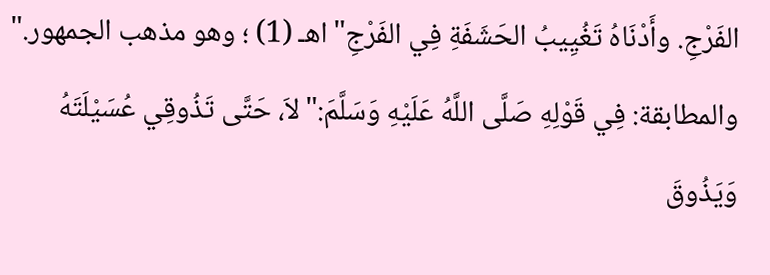الفَرْجِ. وأَدْنَاهُ تَغُيِيبُ الحَشَفَةِ فِي الفَرْجِ"اهـ (1) ؛ وهو مذهب الجمهور."
والمطابقة: فِي قَوْلِهِ صَلَّى اللَّهُ عَلَيْهِ وَسَلَّمَ:"لاَ، حَتَّى تَذُوقِي عُسَيْلَتَهُ وَيَذُوقَ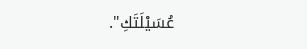عُسَيْلَتَكِ".